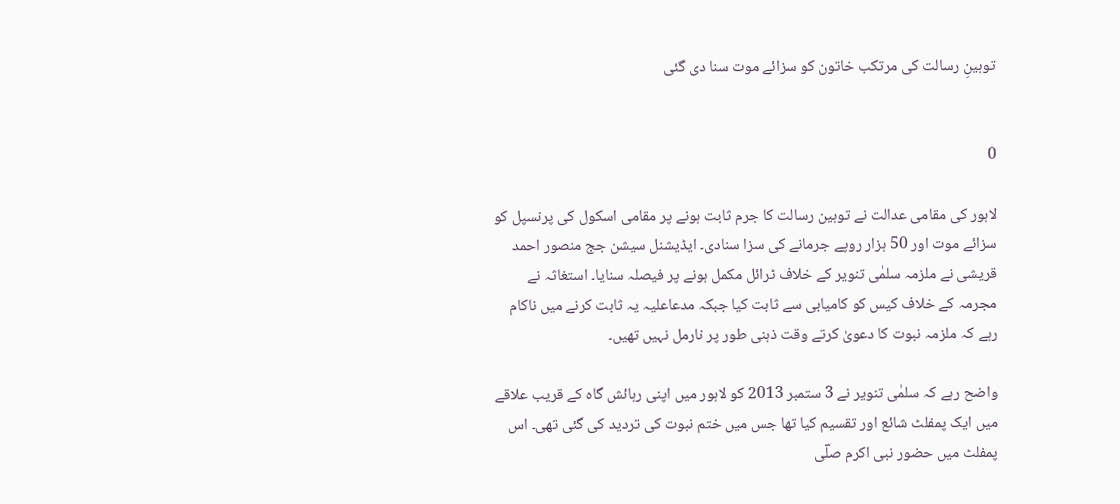توہینِ رسالت کی مرتکب خاتون کو سزائے موت سنا دی گئی


0

لاہور کی مقامی عدالت نے توہین رسالت کا جرم ثابت ہونے پر مقامی اسکول کی پرنسپل کو سزائے موت اور 50 ہزار روپے جرمانے کی سزا سنادی۔ ایڈیشنل سیشن جج منصور احمد قریشی نے ملزمہ سلمٰی تنویر کے خلاف ٹرائل مکمل ہونے پر فیصلہ سنایا۔ استغاثہ نے مجرمہ کے خلاف کیس کو کامیابی سے ثابت کیا جبکہ مدعاعلیہ یہ ثابت کرنے میں ناکام رہے کہ ملزمہ نبوت کا دعویٰ کرتے وقت ذہنی طور پر نارمل نہیں تھیں۔

واضح رہے کہ سلمٰی تنویر نے 3 ستمبر 2013 کو لاہور میں اپنی رہائش گاہ کے قریب علاقے میں ایک پمفلٹ شائع اور تقسیم کیا تھا جس میں ختم نبوت کی تردید کی گئی تھی۔ اس پمفلٹ میں حضور نبی اکرم صلؔی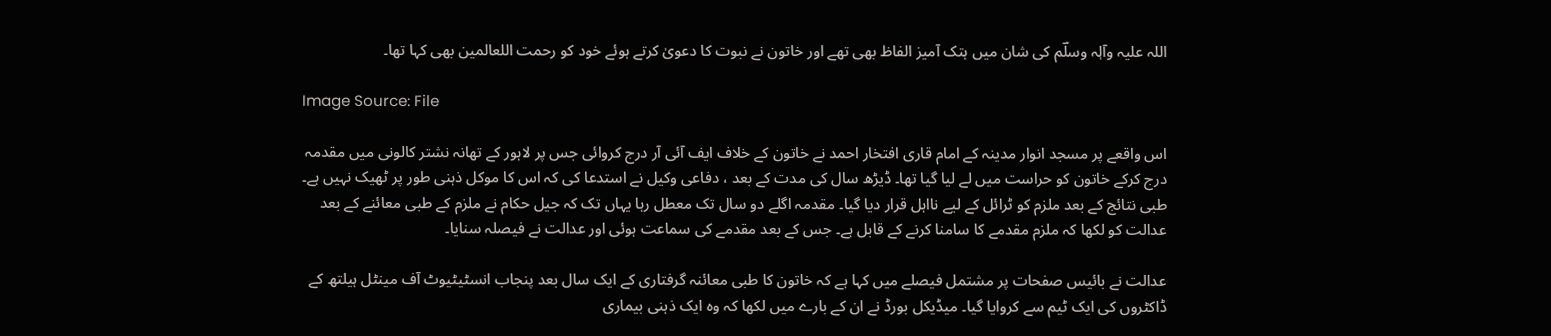اللہ علیہ وآلٖہ وسلؔم کی شان میں ہتک آمیز الفاظ بھی تھے اور خاتون نے نبوت کا دعویٰ کرتے ہوئے خود کو رحمت اللعالمین بھی کہا تھا۔

Image Source: File

اس واقعے پر مسجد انوار مدینہ کے امام قاری افتخار احمد نے خاتون کے خلاف ایف آئی آر درج کروائی جس پر لاہور کے تھانہ نشتر کالونی میں مقدمہ درج کرکے خاتون کو حراست میں لے لیا گیا تھا۔ ڈیڑھ سال کی مدت کے بعد ، دفاعی وکیل نے استدعا کی کہ اس کا موکل ذہنی طور پر ٹھیک نہیں ہے۔ طبی نتائج کے بعد ملزم کو ٹرائل کے لیے نااہل قرار دیا گیا۔ مقدمہ اگلے دو سال تک معطل رہا یہاں تک کہ جیل حکام نے ملزم کے طبی معائنے کے بعد عدالت کو لکھا کہ ملزم مقدمے کا سامنا کرنے کے قابل ہے۔ جس کے بعد مقدمے کی سماعت ہوئی اور عدالت نے فیصلہ سنایا۔

عدالت نے بائیس صفحات پر مشتمل فیصلے میں کہا ہے کہ خاتون کا طبی معائنہ گرفتاری کے ایک سال بعد پنجاب انسٹیٹیوٹ آف مینٹل ہیلتھ کے ڈاکٹروں کی ایک ٹیم سے کروایا گیا۔ میڈیکل بورڈ نے ان کے بارے میں لکھا کہ وہ ایک ذہنی بیماری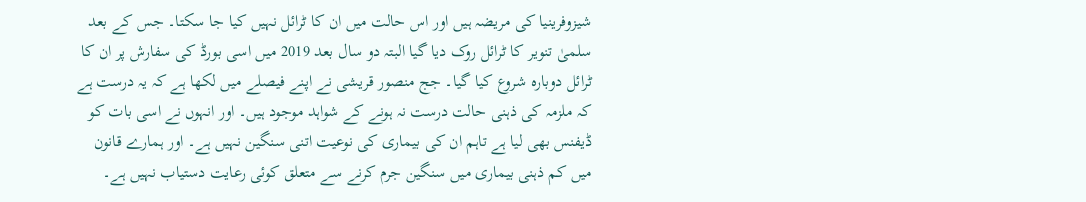شیزوفرینیا کی مریضہ ہیں اور اس حالت میں ان کا ٹرائل نہیں کیا جا سکتا۔ جس کے بعد سلمیٰ تنویر کا ٹرائل روک دیا گیا البتہ دو سال بعد 2019 میں اسی بورڈ کی سفارش پر ان کا ٹرائل دوبارہ شروع کیا گیا۔ جج منصور قریشی نے اپنے فیصلے میں لکھا ہے کہ یہ درست ہے کہ ملزمہ کی ذہنی حالت درست نہ ہونے کے شواہد موجود ہیں۔ اور انہوں نے اسی بات کو ڈیفنس بھی لیا ہے تاہم ان کی بیماری کی نوعیت اتنی سنگین نہیں ہے۔ اور ہمارے قانون میں کم ذہنی بیماری میں سنگین جرم کرنے سے متعلق کوئی رعایت دستیاب نہیں ہے۔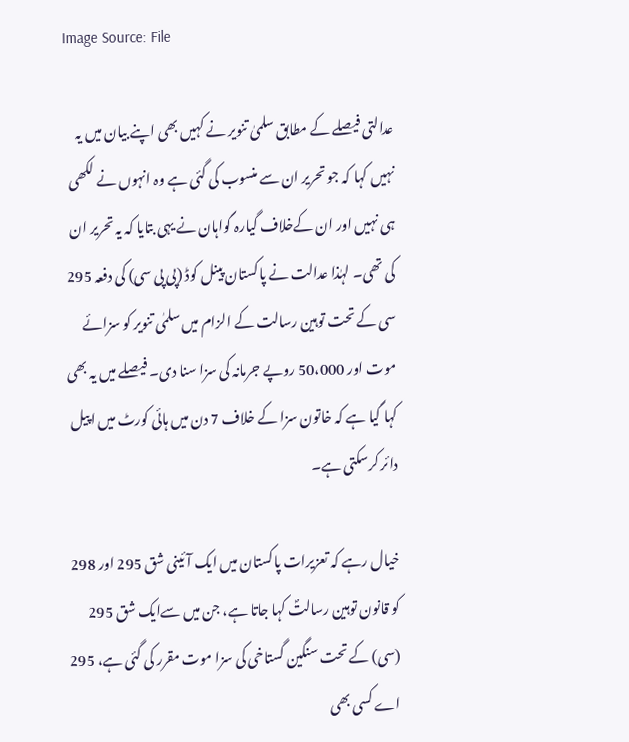Image Source: File

عدالتی فیصلے کے مطابق سلمیٰ تنویر نے کہیں بھی اپنے بیان میں یہ نہیں کہا کہ جو تحریر ان سے منسوب کی گئی ہے وہ انہوں نے لکھی ہی نہیں اور ان کےخلاف گیارہ گواہان نے یہی بتایا کہ یہ تحریر ان کی تھی۔ لہٰذا عدالت نے پاکستان پینل کوڈ (پی پی سی) کی دفعہ 295 سی کے تحت توہین رسالت کے الزام میں سلمٰی تنویر کو سزائے موت اور 50،000 روپے جرمانہ کی سزا سنا دی۔ فیصلے میں یہ بھی کہا گیا ہے کہ خاتون سزا کے خلاف 7 دن میں ہائی کورٹ میں اپیل دائر کرسکتی ہے۔

خیال رہے کہ تعزیرات پاکستان میں ایک آئینی شق 295 اور 298 کو قانون توہین رسالتؐ کہا جاتا ہے، جن میں سےایک شق 295 (سی) کے تحت سنگین گستاخی کی سزا موت مقرر کی گئی ہے، 295 اے کسی بھی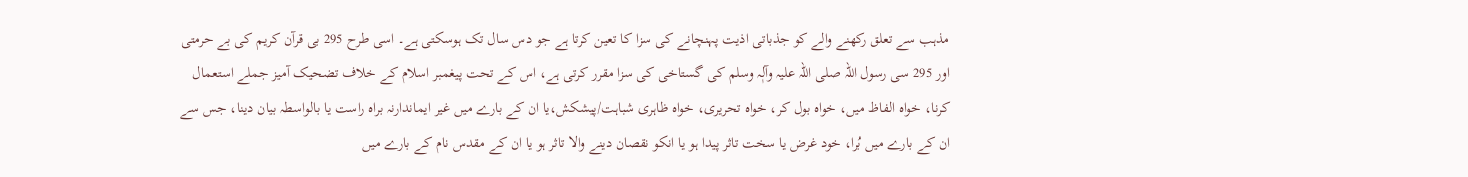مذہب سے تعلق رکھنے والے کو جذباتی اذیت پہنچانے کی سزا کا تعین کرتا ہے جو دس سال تک ہوسکتی ہے۔ اسی طرح 295 بی قرآن کریم کی بے حرمتی اور 295 سی رسول اللہ صلی اللہ علیہ وآلٖہ وسلم کی گستاخی کی سزا مقرر کرتی ہے، اس کے تحت پیغمبر اسلام کے خلاف تضحیک آمیز جملے استعمال کرنا، خواہ الفاظ میں، خواہ بول کر، خواہ تحریری، خواہ ظاہری شباہت/پیشکش،یا ان کے بارے میں غیر ایماندارنہ براہ راست یا بالواسطہ بیان دینا، جس سے ان کے بارے میں بُرا، خود غرض یا سخت تاثر پیدا ہو یا انکو نقصان دینے والا تاثر ہو یا ان کے مقدس نام کے بارے میں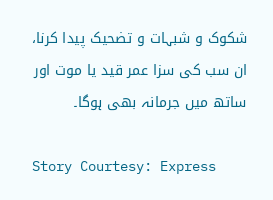شکوک و شبہات و تضحیک پیدا کرنا، ان سب کی سزا عمر قید یا موت اور ساتھ میں جرمانہ بھی ہوگا۔

Story Courtesy: Express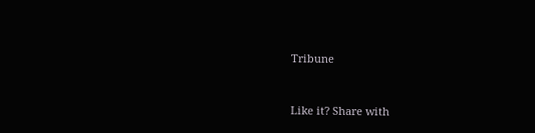Tribune


Like it? Share with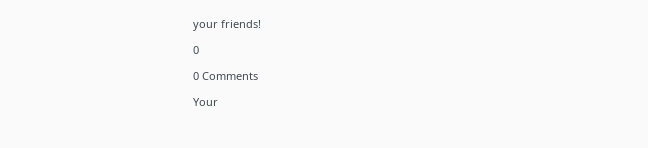your friends!

0

0 Comments

Your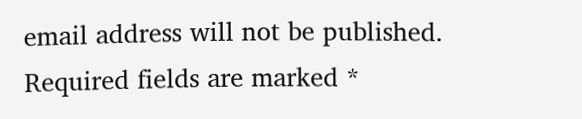email address will not be published. Required fields are marked *